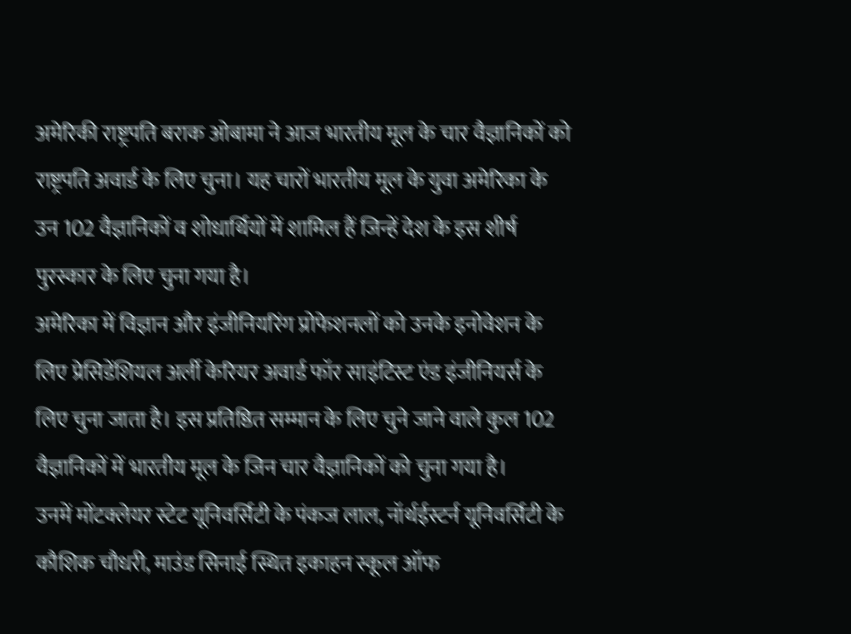अमेरिकी राष्ट्रपति बराक ओबामा ने आज भारतीय मूल के चार वैज्ञानिकों को राष्ट्रपति अवार्ड के लिए चुना। यह चारों भारतीय मूल के युवा अमेरिका के उन 102 वैज्ञानिकों व शोधार्थियों में शामिल हैं जिन्हें देश के इस शीर्ष पुरस्कार के लिए चुना गया है।
अमेरिका में विज्ञान और इंजीनियरिंग प्रोफेशनलों को उनके इनोवेशन के लिए प्रेसिडेंशियल अर्ली केरियर अवार्ड फॉर साइंटिस्ट एंड इंजीनियर्स के लिए चुना जाता है। इस प्रतिष्ठित सम्मान के लिए चुने जाने वाले कुल 102 वैज्ञानिकों में भारतीय मूल के जिन चार वैज्ञानिकों को चुना गया है।
उनमें मोंटक्लेयर स्टेट यूनिवर्सिटी के पंकज लाल, नॉर्थईस्टर्न यूनिवर्सिटी के कौशिक चौधरी, माउंड सिनाई स्थित इकाहन स्कूल ऑफ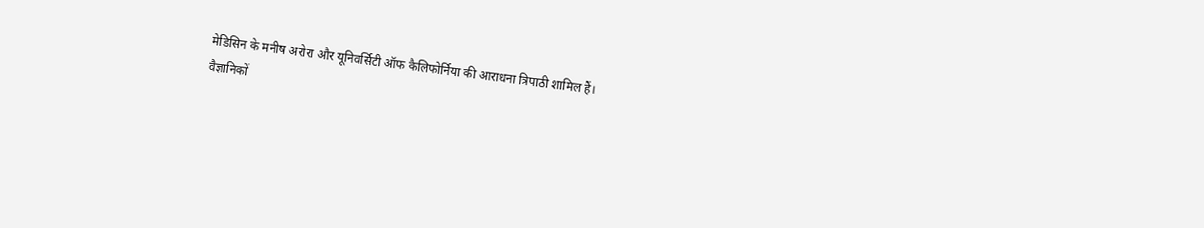मेडिसिन के मनीष अरोरा और यूनिवर्सिटी ऑफ कैलिफोर्निया की आराधना त्रिपाठी शामिल हैं।
वैज्ञानिकों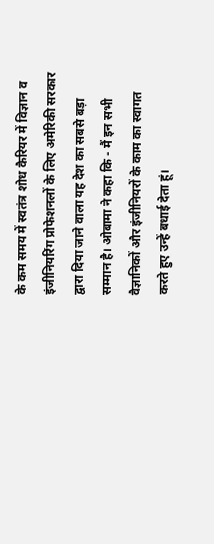के कम समय में स्वतंत्र शोध कैरियर में विज्ञान व इंजीनियरिंग प्रोफेशनलों के लिए अमेरिकी सरकार द्वारा दिया जाने वाला यह देश का सबसे बड़ा सम्मान है। ओबामा ने कहा कि - मैं इन सभी वैज्ञानिकों और इंजीनियरों के काम का स्वागत करते हुए उन्हें बधाई देता हूं।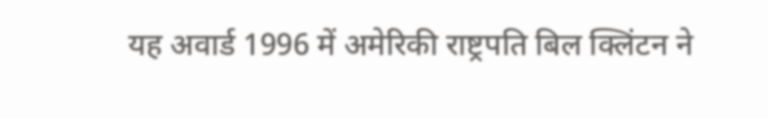यह अवार्ड 1996 में अमेरिकी राष्ट्रपति बिल क्लिंटन ने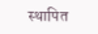स्थापित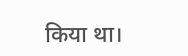किया था।